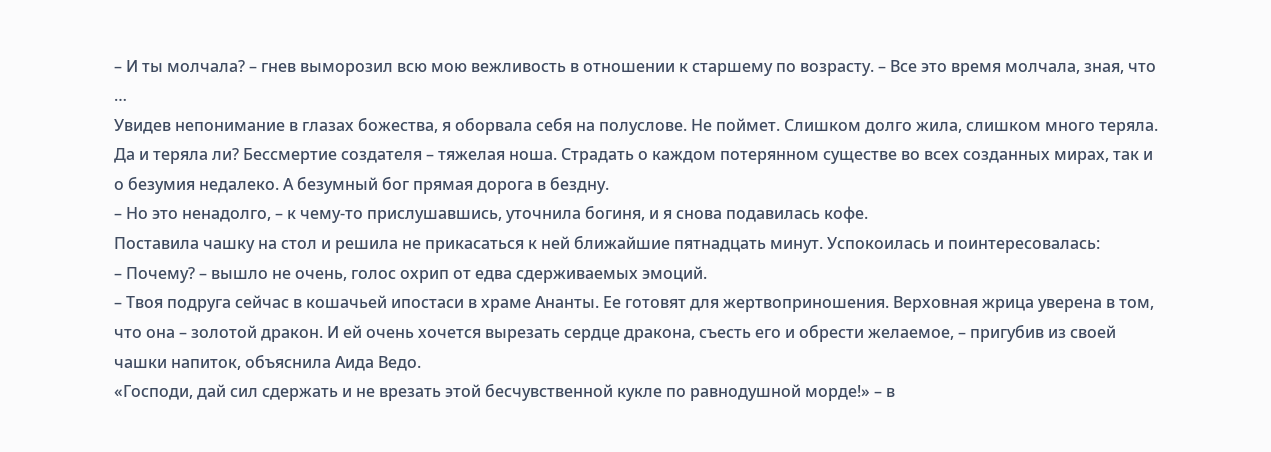– И ты молчала? – гнев выморозил всю мою вежливость в отношении к старшему по возрасту. – Все это время молчала, зная, что …
Увидев непонимание в глазах божества, я оборвала себя на полуслове. Не поймет. Слишком долго жила, слишком много теряла. Да и теряла ли? Бессмертие создателя – тяжелая ноша. Страдать о каждом потерянном существе во всех созданных мирах, так и о безумия недалеко. А безумный бог прямая дорога в бездну.
– Но это ненадолго, – к чему-то прислушавшись, уточнила богиня, и я снова подавилась кофе.
Поставила чашку на стол и решила не прикасаться к ней ближайшие пятнадцать минут. Успокоилась и поинтересовалась:
– Почему? – вышло не очень, голос охрип от едва сдерживаемых эмоций.
– Твоя подруга сейчас в кошачьей ипостаси в храме Ананты. Ее готовят для жертвоприношения. Верховная жрица уверена в том, что она – золотой дракон. И ей очень хочется вырезать сердце дракона, съесть его и обрести желаемое, – пригубив из своей чашки напиток, объяснила Аида Ведо.
«Господи, дай сил сдержать и не врезать этой бесчувственной кукле по равнодушной морде!» – в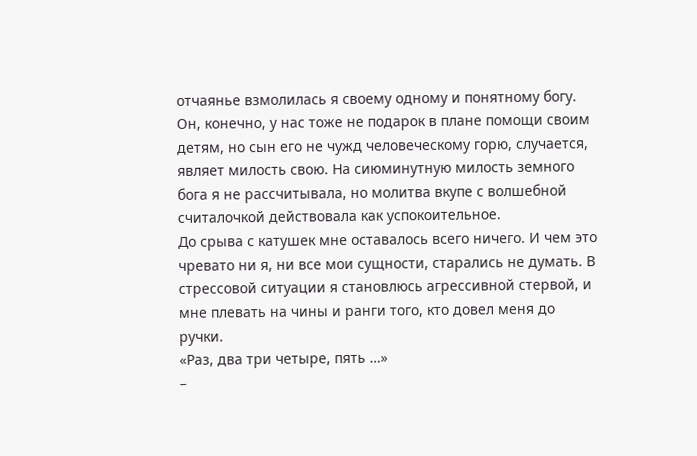отчаянье взмолилась я своему одному и понятному богу. Он, конечно, у нас тоже не подарок в плане помощи своим детям, но сын его не чужд человеческому горю, случается, являет милость свою. На сиюминутную милость земного бога я не рассчитывала, но молитва вкупе с волшебной считалочкой действовала как успокоительное.
До срыва с катушек мне оставалось всего ничего. И чем это чревато ни я, ни все мои сущности, старались не думать. В стрессовой ситуации я становлюсь агрессивной стервой, и мне плевать на чины и ранги того, кто довел меня до ручки.
«Раз, два три четыре, пять …»
–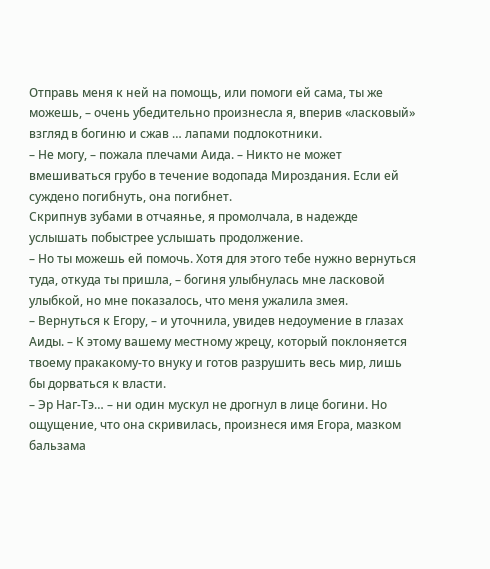Отправь меня к ней на помощь, или помоги ей сама, ты же можешь, – очень убедительно произнесла я, вперив «ласковый» взгляд в богиню и сжав … лапами подлокотники.
– Не могу, – пожала плечами Аида. – Никто не может вмешиваться грубо в течение водопада Мироздания. Если ей суждено погибнуть, она погибнет.
Скрипнув зубами в отчаянье, я промолчала, в надежде услышать побыстрее услышать продолжение.
– Но ты можешь ей помочь. Хотя для этого тебе нужно вернуться туда, откуда ты пришла, – богиня улыбнулась мне ласковой улыбкой, но мне показалось, что меня ужалила змея.
– Вернуться к Егору, – и уточнила, увидев недоумение в глазах Аиды. – К этому вашему местному жрецу, который поклоняется твоему пракакому-то внуку и готов разрушить весь мир, лишь бы дорваться к власти.
– Эр Наг-Тэ… – ни один мускул не дрогнул в лице богини. Но ощущение, что она скривилась, произнеся имя Егора, мазком бальзама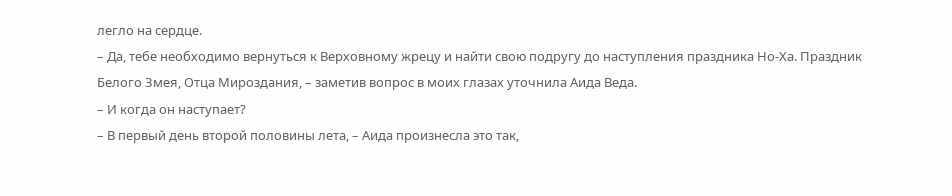легло на сердце.
– Да, тебе необходимо вернуться к Верховному жрецу и найти свою подругу до наступления праздника Но-Ха. Праздник Белого Змея, Отца Мироздания, – заметив вопрос в моих глазах уточнила Аида Веда.
– И когда он наступает?
– В первый день второй половины лета, – Аида произнесла это так,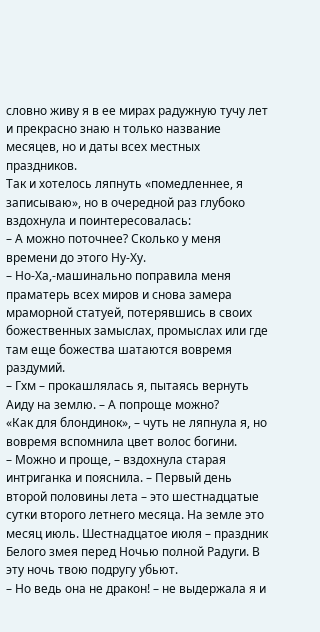словно живу я в ее мирах радужную тучу лет и прекрасно знаю н только название месяцев, но и даты всех местных праздников.
Так и хотелось ляпнуть «помедленнее, я записываю», но в очередной раз глубоко вздохнула и поинтересовалась:
– А можно поточнее? Сколько у меня времени до этого Ну-Ху.
– Но-Ха,-машинально поправила меня праматерь всех миров и снова замера мраморной статуей, потерявшись в своих божественных замыслах, промыслах или где там еще божества шатаются вовремя раздумий.
– Гхм – прокашлялась я, пытаясь вернуть Аиду на землю. – А попроще можно?
«Как для блондинок», – чуть не ляпнула я, но вовремя вспомнила цвет волос богини.
– Можно и проще, – вздохнула старая интриганка и пояснила. – Первый день второй половины лета – это шестнадцатые сутки второго летнего месяца. На земле это месяц июль. Шестнадцатое июля – праздник Белого змея перед Ночью полной Радуги. В эту ночь твою подругу убьют.
– Но ведь она не дракон! – не выдержала я и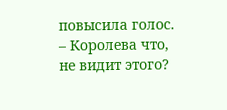повысила голос. – Королева что, не видит этого?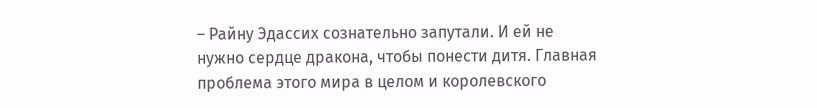– Райну Эдассих сознательно запутали. И ей не нужно сердце дракона, чтобы понести дитя. Главная проблема этого мира в целом и королевского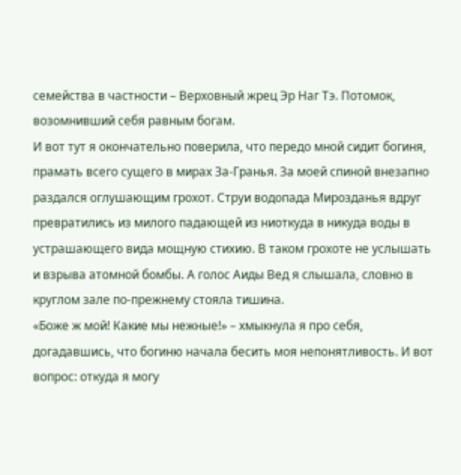семейства в частности – Верховный жрец Эр Наг Тэ. Потомок, возомнивший себя равным богам.
И вот тут я окончательно поверила, что передо мной сидит богиня, прамать всего сущего в мирах За-Гранья. За моей спиной внезапно раздался оглушающим грохот. Струи водопада Мирозданья вдруг превратились из милого падающей из ниоткуда в никуда воды в устрашающего вида мощную стихию. В таком грохоте не услышать и взрыва атомной бомбы. А голос Аиды Вед я слышала, словно в круглом зале по-прежнему стояла тишина.
«Боже ж мой! Какие мы нежные!» – хмыкнула я про себя, догадавшись, что богиню начала бесить моя непонятливость. И вот вопрос: откуда я могу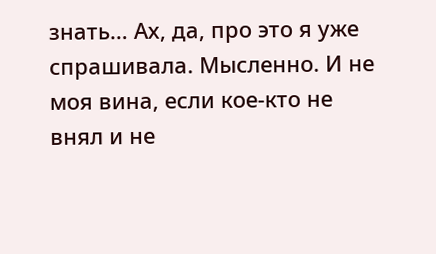знать… Ах, да, про это я уже спрашивала. Мысленно. И не моя вина, если кое-кто не внял и не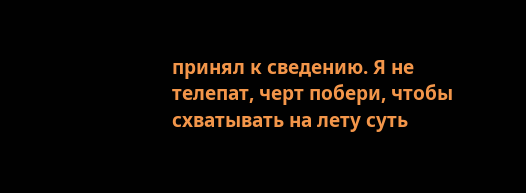принял к сведению. Я не телепат, черт побери, чтобы схватывать на лету суть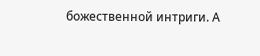божественной интриги. А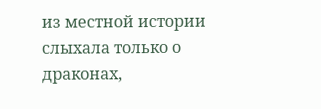из местной истории слыхала только о драконах,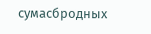сумасбродных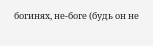богинях, не-боге (будь он не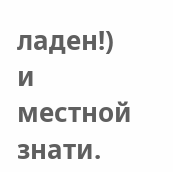ладен!) и местной знати.